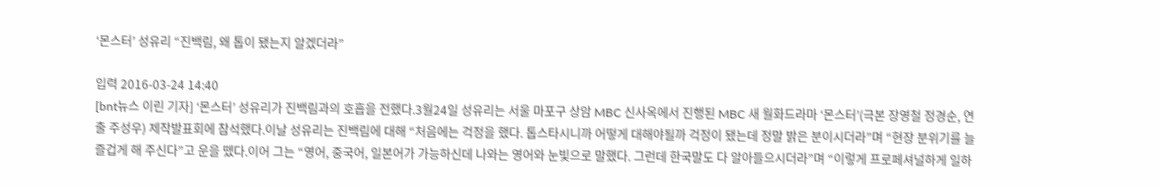‘몬스터’ 성유리 “진백림, 왜 톱이 됐는지 알겠더라”

입력 2016-03-24 14:40
[bnt뉴스 이린 기자] ‘몬스터’ 성유리가 진백림과의 호흡을 전했다.3월24일 성유리는 서울 마포구 상암 MBC 신사옥에서 진행된 MBC 새 월화드라마 ‘몬스터’(극본 장영철 정경순, 연출 주성우) 제작발표회에 참석했다.이날 성유리는 진백림에 대해 “처음에는 걱정을 했다. 톱스타시니까 어떻게 대해야될까 걱정이 됐는데 정말 밝은 분이시더라”며 “현장 분위기를 늘 즐겁게 해 주신다”고 운을 뗐다.이어 그는 “영어, 중국어, 일본어가 가능하신데 나와는 영어와 눈빛으로 말했다. 그런데 한국말도 다 알아들으시더라”며 “이렇게 프로페셔널하게 일하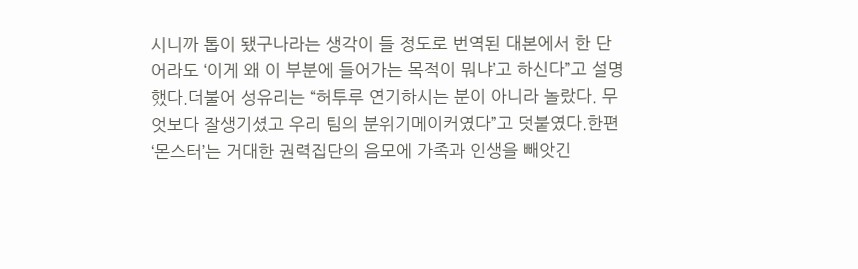시니까 톱이 됐구나라는 생각이 들 정도로 번역된 대본에서 한 단어라도 ‘이게 왜 이 부분에 들어가는 목적이 뭐냐’고 하신다”고 설명했다.더불어 성유리는 “허투루 연기하시는 분이 아니라 놀랐다. 무엇보다 잘생기셨고 우리 팀의 분위기메이커였다”고 덧붙였다.한편 ‘몬스터’는 거대한 권력집단의 음모에 가족과 인생을 빼앗긴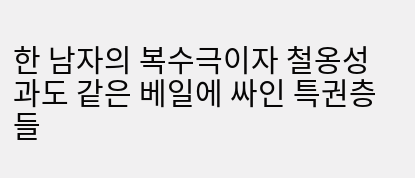한 남자의 복수극이자 철옹성과도 같은 베일에 싸인 특권층들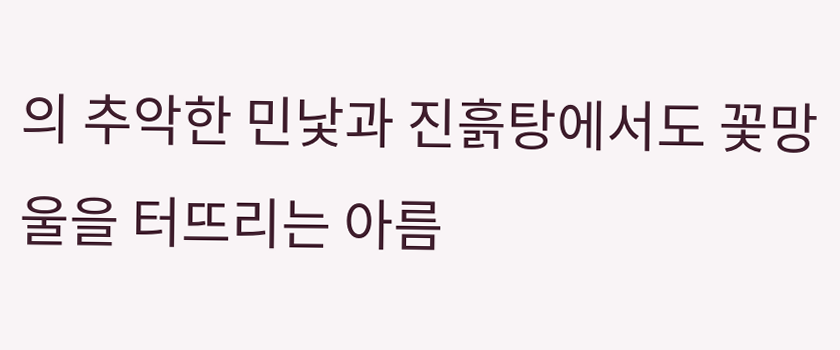의 추악한 민낯과 진흙탕에서도 꽃망울을 터뜨리는 아름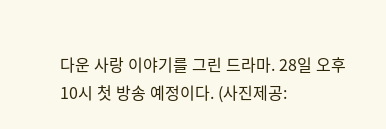다운 사랑 이야기를 그린 드라마. 28일 오후 10시 첫 방송 예정이다. (사진제공: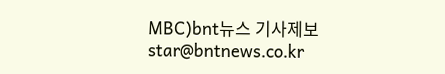MBC)bnt뉴스 기사제보 star@bntnews.co.kr